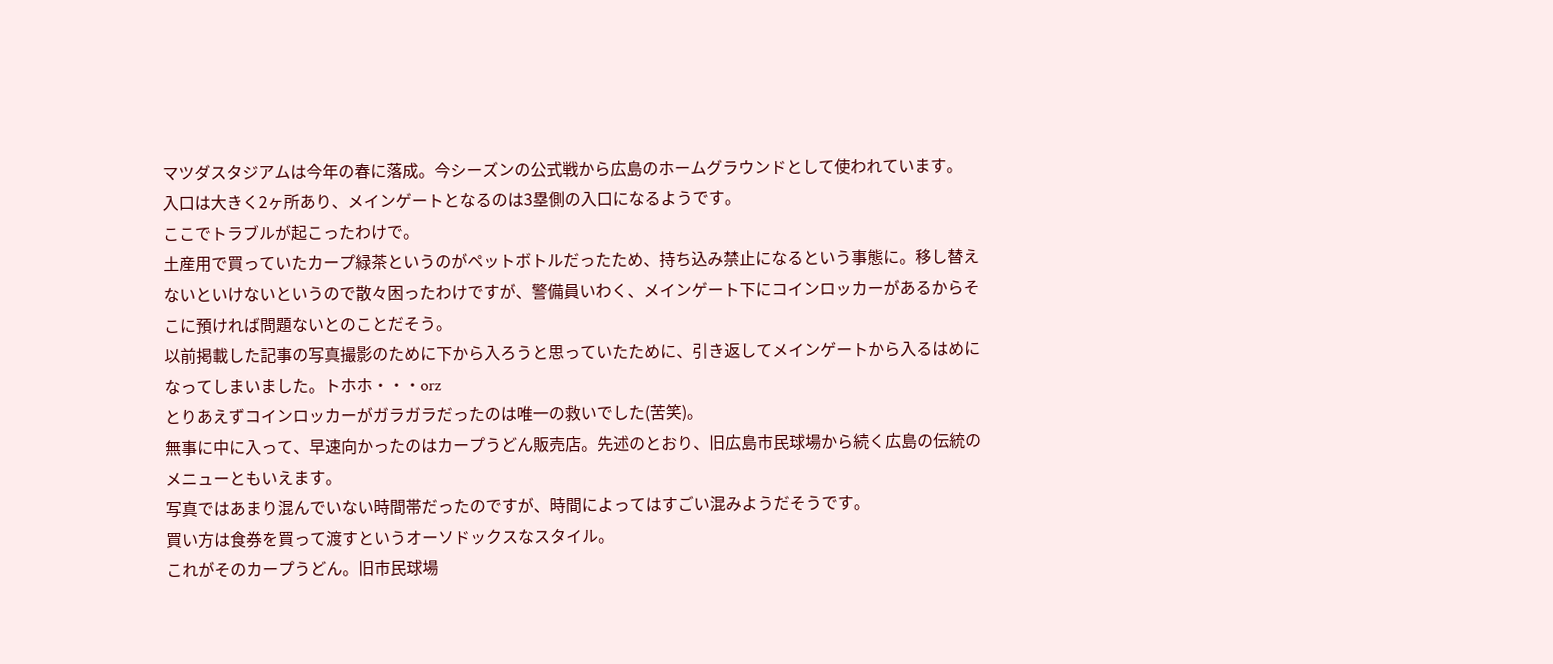マツダスタジアムは今年の春に落成。今シーズンの公式戦から広島のホームグラウンドとして使われています。
入口は大きく2ヶ所あり、メインゲートとなるのは3塁側の入口になるようです。
ここでトラブルが起こったわけで。
土産用で買っていたカープ緑茶というのがペットボトルだったため、持ち込み禁止になるという事態に。移し替えないといけないというので散々困ったわけですが、警備員いわく、メインゲート下にコインロッカーがあるからそこに預ければ問題ないとのことだそう。
以前掲載した記事の写真撮影のために下から入ろうと思っていたために、引き返してメインゲートから入るはめになってしまいました。トホホ・・・orz
とりあえずコインロッカーがガラガラだったのは唯一の救いでした(苦笑)。
無事に中に入って、早速向かったのはカープうどん販売店。先述のとおり、旧広島市民球場から続く広島の伝統のメニューともいえます。
写真ではあまり混んでいない時間帯だったのですが、時間によってはすごい混みようだそうです。
買い方は食券を買って渡すというオーソドックスなスタイル。
これがそのカープうどん。旧市民球場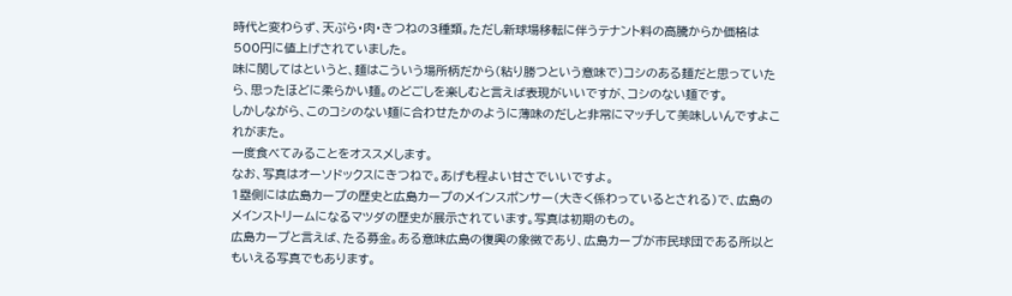時代と変わらず、天ぷら・肉・きつねの3種類。ただし新球場移転に伴うテナント料の高騰からか価格は500円に値上げされていました。
味に関してはというと、麺はこういう場所柄だから(粘り勝つという意味で)コシのある麺だと思っていたら、思ったほどに柔らかい麺。のどごしを楽しむと言えば表現がいいですが、コシのない麺です。
しかしながら、このコシのない麺に合わせたかのように薄味のだしと非常にマッチして美味しいんですよこれがまた。
一度食べてみることをオススメします。
なお、写真はオーソドックスにきつねで。あげも程よい甘さでいいですよ。
1塁側には広島カープの歴史と広島カープのメインスポンサー(大きく係わっているとされる)で、広島のメインストリームになるマツダの歴史が展示されています。写真は初期のもの。
広島カープと言えば、たる募金。ある意味広島の復興の象徴であり、広島カープが市民球団である所以ともいえる写真でもあります。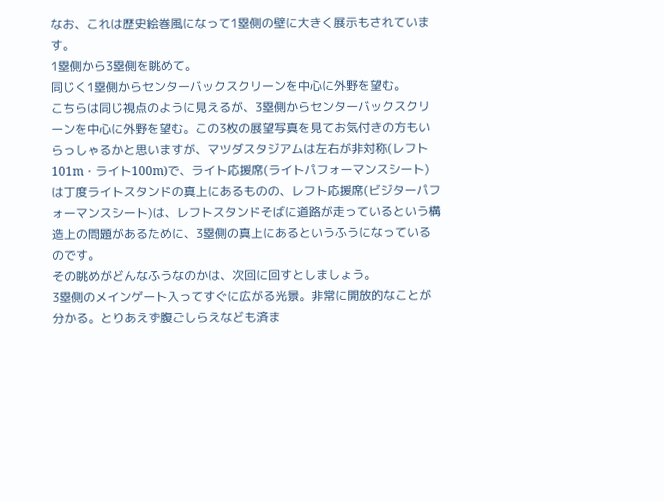なお、これは歴史絵巻風になって1塁側の壁に大きく展示もされています。
1塁側から3塁側を眺めて。
同じく1塁側からセンターバックスクリーンを中心に外野を望む。
こちらは同じ視点のように見えるが、3塁側からセンターバックスクリーンを中心に外野を望む。この3枚の展望写真を見てお気付きの方もいらっしゃるかと思いますが、マツダスタジアムは左右が非対称(レフト101m・ライト100m)で、ライト応援席(ライトパフォーマンスシート)は丁度ライトスタンドの真上にあるものの、レフト応援席(ビジターパフォーマンスシート)は、レフトスタンドそばに道路が走っているという構造上の問題があるために、3塁側の真上にあるというふうになっているのです。
その眺めがどんなふうなのかは、次回に回すとしましょう。
3塁側のメインゲート入ってすぐに広がる光景。非常に開放的なことが分かる。とりあえず腹ごしらえなども済ま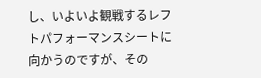し、いよいよ観戦するレフトパフォーマンスシートに向かうのですが、その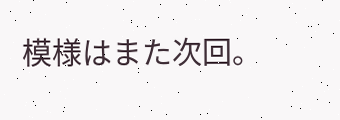模様はまた次回。